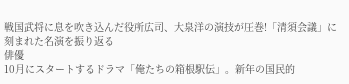戦国武将に息を吹き込んだ役所広司、大泉洋の演技が圧巻!「清須会議」に刻まれた名演を振り返る
俳優
10月にスタートするドラマ「俺たちの箱根駅伝」。新年の国民的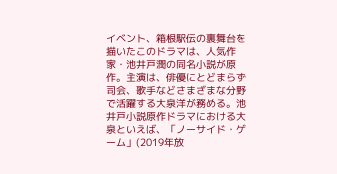イベント、箱根駅伝の裏舞台を描いたこのドラマは、人気作家・池井戸潤の同名小説が原作。主演は、俳優にとどまらず司会、歌手などさまざまな分野で活躍する大泉洋が務める。池井戸小説原作ドラマにおける大泉といえば、「ノーサイド・ゲーム」(2019年放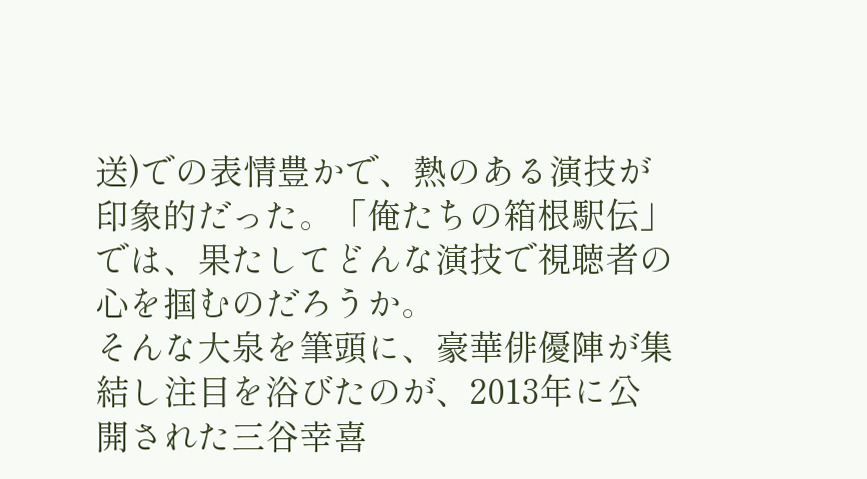送)での表情豊かで、熱のある演技が印象的だった。「俺たちの箱根駅伝」では、果たしてどんな演技で視聴者の心を掴むのだろうか。
そんな大泉を筆頭に、豪華俳優陣が集結し注目を浴びたのが、2013年に公開された三谷幸喜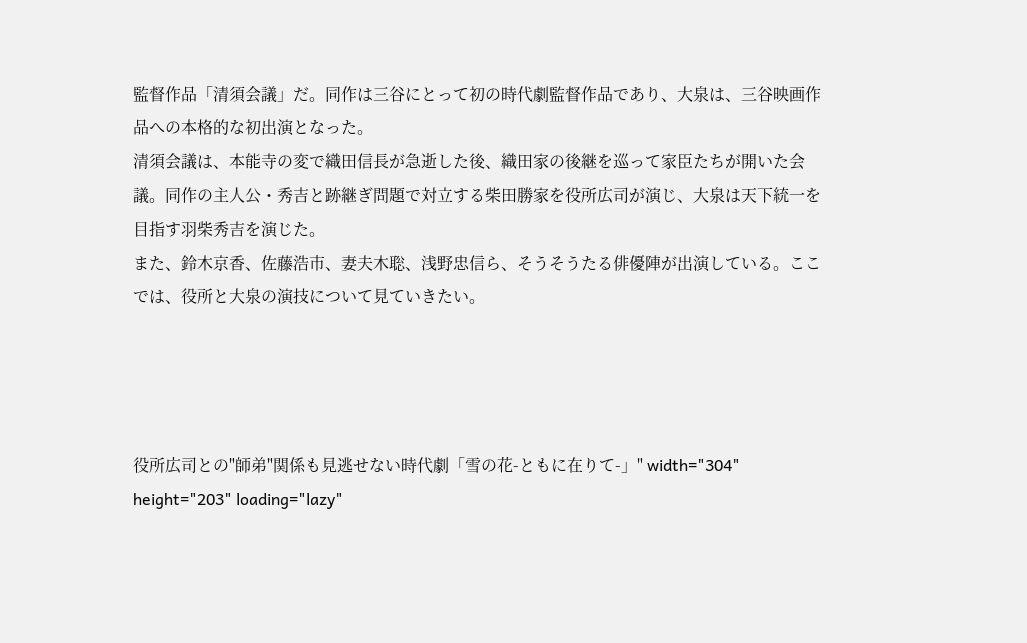監督作品「清須会議」だ。同作は三谷にとって初の時代劇監督作品であり、大泉は、三谷映画作品への本格的な初出演となった。
清須会議は、本能寺の変で織田信長が急逝した後、織田家の後継を巡って家臣たちが開いた会議。同作の主人公・秀吉と跡継ぎ問題で対立する柴田勝家を役所広司が演じ、大泉は天下統一を目指す羽柴秀吉を演じた。
また、鈴木京香、佐藤浩市、妻夫木聡、浅野忠信ら、そうそうたる俳優陣が出演している。ここでは、役所と大泉の演技について見ていきたい。




役所広司との"師弟"関係も見逃せない時代劇「雪の花-ともに在りて-」" width="304" height="203" loading="lazy"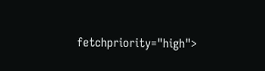fetchpriority="high">